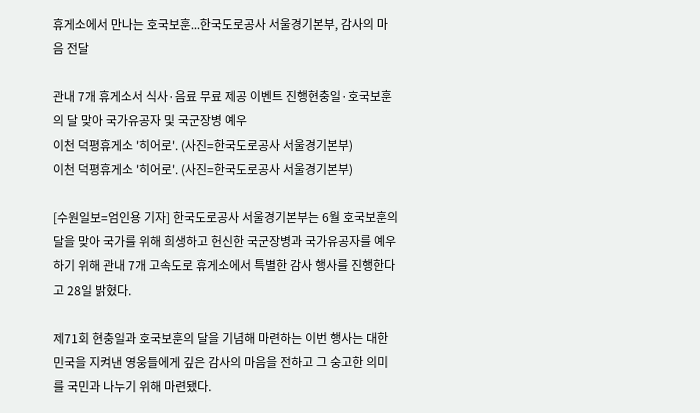휴게소에서 만나는 호국보훈...한국도로공사 서울경기본부, 감사의 마음 전달

관내 7개 휴게소서 식사·음료 무료 제공 이벤트 진행현충일·호국보훈의 달 맞아 국가유공자 및 국군장병 예우
이천 덕평휴게소 '히어로'. (사진=한국도로공사 서울경기본부)
이천 덕평휴게소 '히어로'. (사진=한국도로공사 서울경기본부)

[수원일보=엄인용 기자] 한국도로공사 서울경기본부는 6월 호국보훈의 달을 맞아 국가를 위해 희생하고 헌신한 국군장병과 국가유공자를 예우하기 위해 관내 7개 고속도로 휴게소에서 특별한 감사 행사를 진행한다고 28일 밝혔다.

제71회 현충일과 호국보훈의 달을 기념해 마련하는 이번 행사는 대한민국을 지켜낸 영웅들에게 깊은 감사의 마음을 전하고 그 숭고한 의미를 국민과 나누기 위해 마련됐다.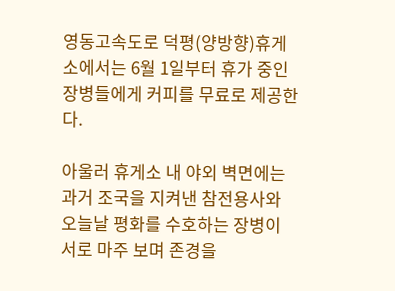영동고속도로 덕평(양방향)휴게소에서는 6월 1일부터 휴가 중인 장병들에게 커피를 무료로 제공한다.

아울러 휴게소 내 야외 벽면에는 과거 조국을 지켜낸 참전용사와 오늘날 평화를 수호하는 장병이 서로 마주 보며 존경을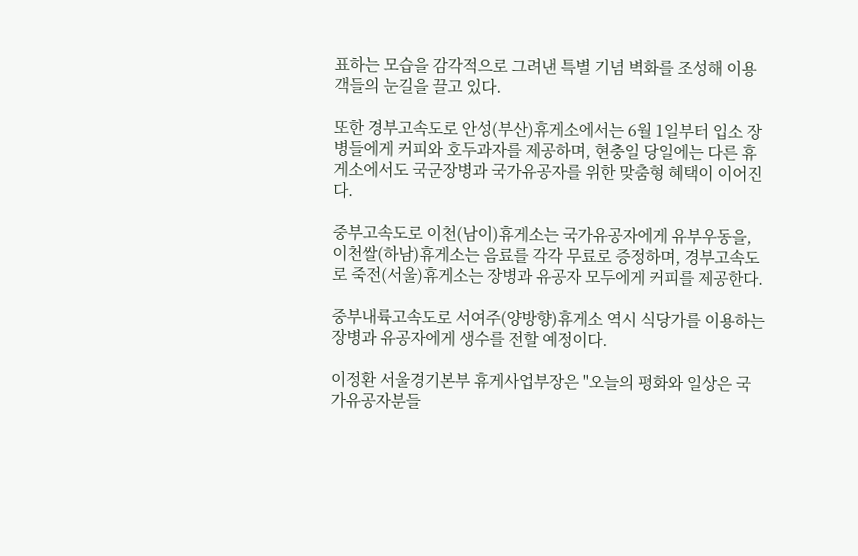표하는 모습을 감각적으로 그려낸 특별 기념 벽화를 조성해 이용객들의 눈길을 끌고 있다.

또한 경부고속도로 안성(부산)휴게소에서는 6월 1일부터 입소 장병들에게 커피와 호두과자를 제공하며, 현충일 당일에는 다른 휴게소에서도 국군장병과 국가유공자를 위한 맞춤형 혜택이 이어진다.

중부고속도로 이천(남이)휴게소는 국가유공자에게 유부우동을, 이천쌀(하남)휴게소는 음료를 각각 무료로 증정하며, 경부고속도로 죽전(서울)휴게소는 장병과 유공자 모두에게 커피를 제공한다.

중부내륙고속도로 서여주(양방향)휴게소 역시 식당가를 이용하는 장병과 유공자에게 생수를 전할 예정이다.

이정환 서울경기본부 휴게사업부장은 "오늘의 평화와 일상은 국가유공자분들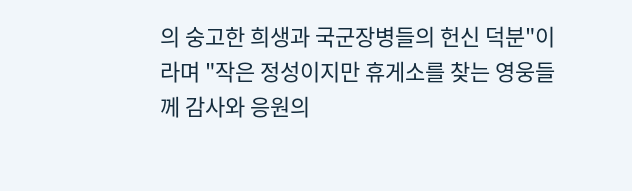의 숭고한 희생과 국군장병들의 헌신 덕분"이라며 "작은 정성이지만 휴게소를 찾는 영웅들께 감사와 응원의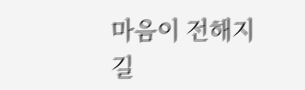마음이 전해지길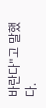바란다"고 말했다.